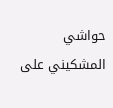حواشي المشكيني علی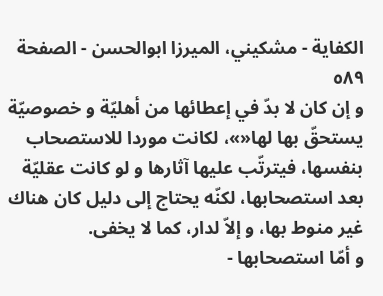الكفاية - مشکیني، الميرزا ابوالحسن - الصفحة ٥٨٩
و إن كان لا بدّ في إعطائها من أهليّة و خصوصيّة يستحقّ بها لها«»، لكانت موردا للاستصحاب بنفسها، فيترتّب عليها آثارها و لو كانت عقليّة بعد استصحابها، لكنّه يحتاج إلى دليل كان هناك غير منوط بها، و إلاّ لدار، كما لا يخفى.
و أمّا استصحابها -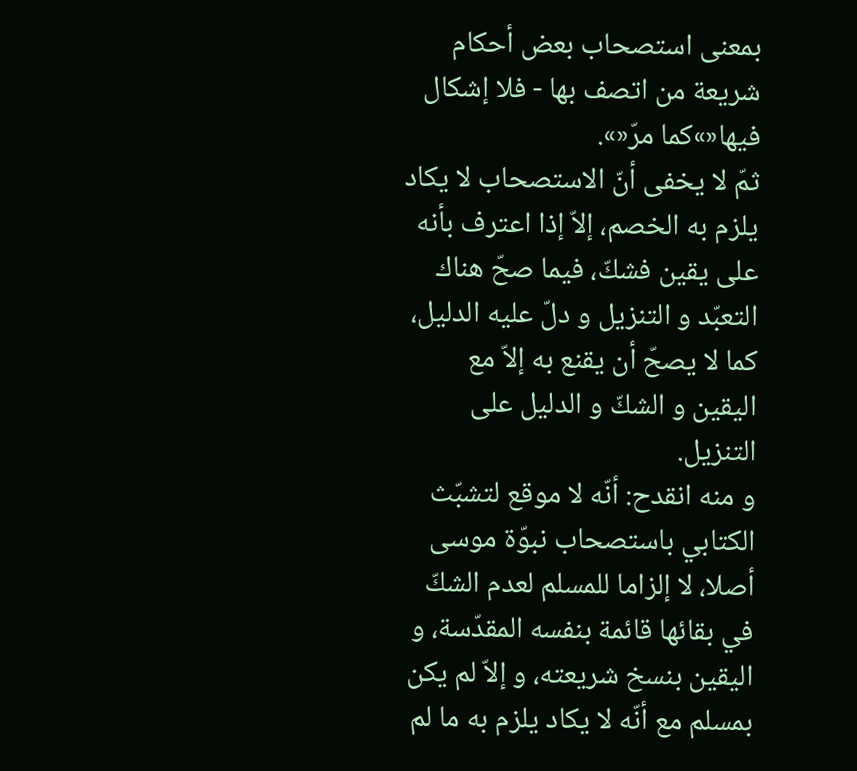بمعنى استصحاب بعض أحكام شريعة من اتصف بها - فلا إشكال فيها«»كما مرّ«».
ثمّ لا يخفى أنّ الاستصحاب لا يكاد يلزم به الخصم، إلاّ إذا اعترف بأنه على يقين فشكّ، فيما صحّ هناك التعبّد و التنزيل و دلّ عليه الدليل، كما لا يصحّ أن يقنع به إلاّ مع اليقين و الشكّ و الدليل على التنزيل.
و منه انقدح: أنّه لا موقع لتشبّث الكتابي باستصحاب نبوّة موسى أصلا، لا إلزاما للمسلم لعدم الشكّ في بقائها قائمة بنفسه المقدّسة، و اليقين بنسخ شريعته، و إلاّ لم يكن بمسلم مع أنّه لا يكاد يلزم به ما لم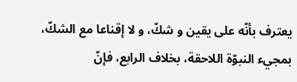يعترف بأنّه على يقين و شكّ، و لا إقناعا مع الشكّ،
بمجيء النبوّة اللاحقة، بخلاف الرابع، فإنّ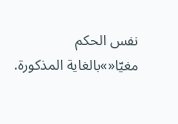نفس الحكم مغيّا«»بالغاية المذكورة.